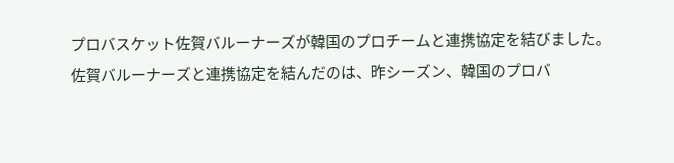プロバスケット佐賀バルーナーズが韓国のプロチームと連携協定を結びました。
佐賀バルーナーズと連携協定を結んだのは、昨シーズン、韓国のプロバ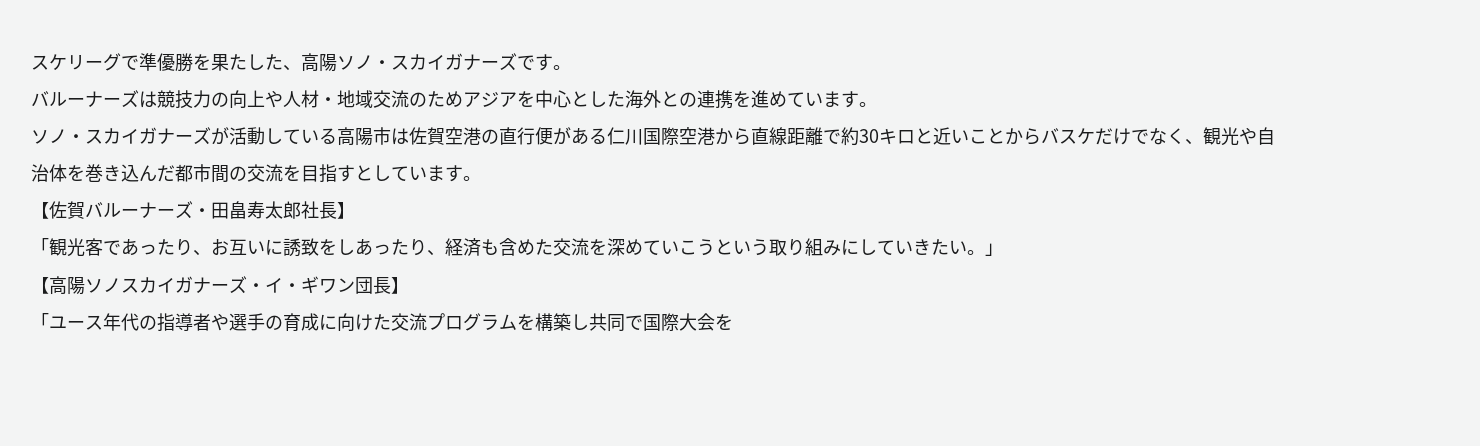スケリーグで準優勝を果たした、高陽ソノ・スカイガナーズです。
バルーナーズは競技力の向上や人材・地域交流のためアジアを中心とした海外との連携を進めています。
ソノ・スカイガナーズが活動している高陽市は佐賀空港の直行便がある仁川国際空港から直線距離で約30キロと近いことからバスケだけでなく、観光や自治体を巻き込んだ都市間の交流を目指すとしています。
【佐賀バルーナーズ・田畠寿太郎社長】
「観光客であったり、お互いに誘致をしあったり、経済も含めた交流を深めていこうという取り組みにしていきたい。」
【高陽ソノスカイガナーズ・イ・ギワン団長】
「ユース年代の指導者や選手の育成に向けた交流プログラムを構築し共同で国際大会を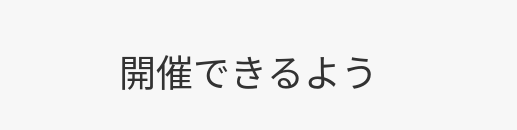開催できるよう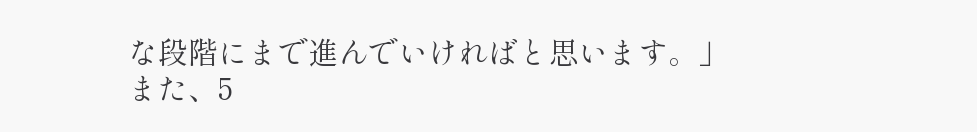な段階にまで進んでいければと思います。」
また、5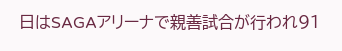日はSAGAアリーナで親善試合が行われ91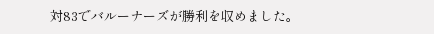対83でバルーナーズが勝利を収めました。